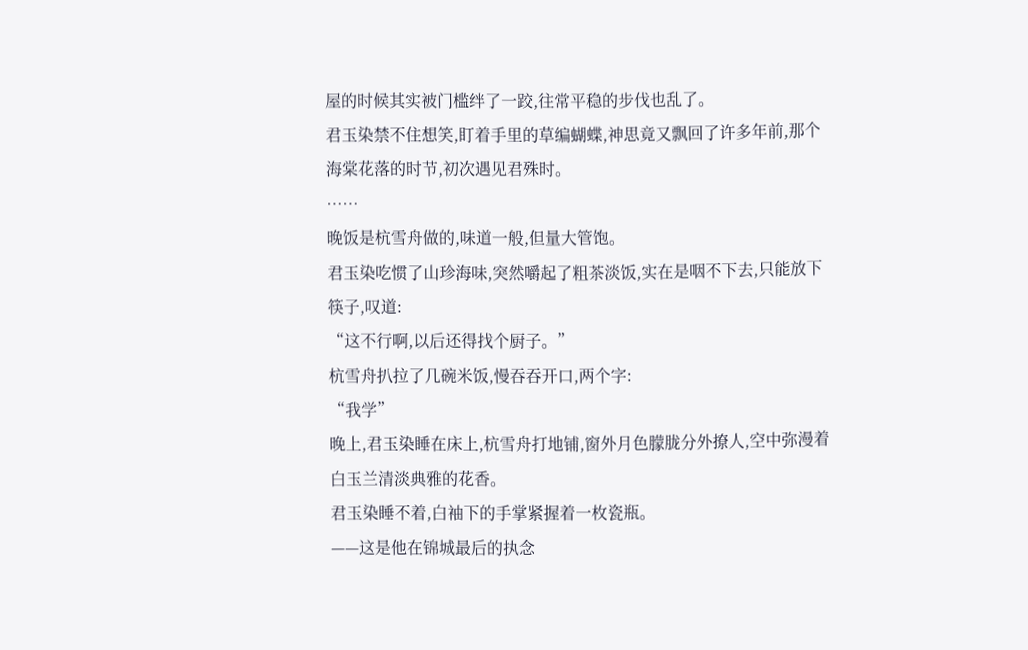屋的时候其实被门槛绊了一跤,往常平稳的步伐也乱了。
君玉染禁不住想笑,盯着手里的草编蝴蝶,神思竟又飘回了许多年前,那个海棠花落的时节,初次遇见君殊时。
……
晚饭是杭雪舟做的,味道一般,但量大管饱。
君玉染吃惯了山珍海味,突然嚼起了粗茶淡饭,实在是咽不下去,只能放下筷子,叹道:
“这不行啊,以后还得找个厨子。”
杭雪舟扒拉了几碗米饭,慢吞吞开口,两个字:
“我学”
晚上,君玉染睡在床上,杭雪舟打地铺,窗外月色朦胧分外撩人,空中弥漫着白玉兰清淡典雅的花香。
君玉染睡不着,白袖下的手掌紧握着一枚瓷瓶。
——这是他在锦城最后的执念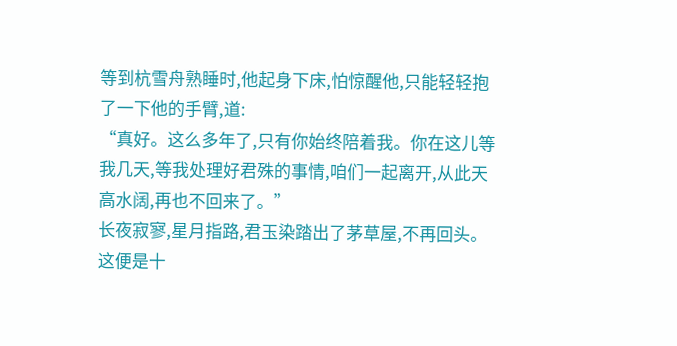等到杭雪舟熟睡时,他起身下床,怕惊醒他,只能轻轻抱了一下他的手臂,道:
“真好。这么多年了,只有你始终陪着我。你在这儿等我几天,等我处理好君殊的事情,咱们一起离开,从此天高水阔,再也不回来了。”
长夜寂寥,星月指路,君玉染踏出了茅草屋,不再回头。
这便是十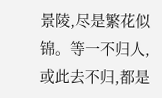景陵,尽是繁花似锦。等一不归人,或此去不归,都是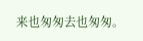来也匆匆去也匆匆。